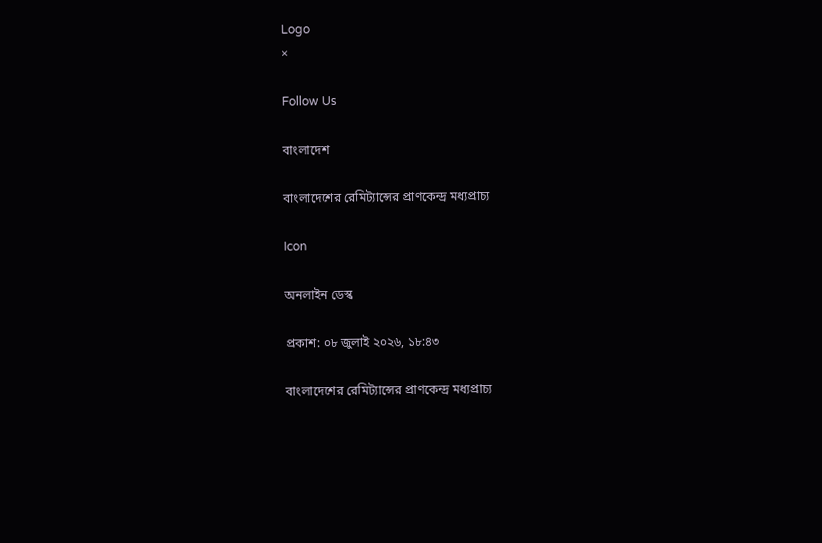Logo
×

Follow Us

বাংলাদেশ

বাংলাদেশের রেমিট্যান্সের প্রাণকেন্দ্র মধ্যপ্রাচ্য

Icon

অনলাইন ডেস্ক

প্রকাশ: ০৮ জুলাই ২০২৬, ১৮:৪৩

বাংলাদেশের রেমিট্যান্সের প্রাণকেন্দ্র মধ্যপ্রাচ্য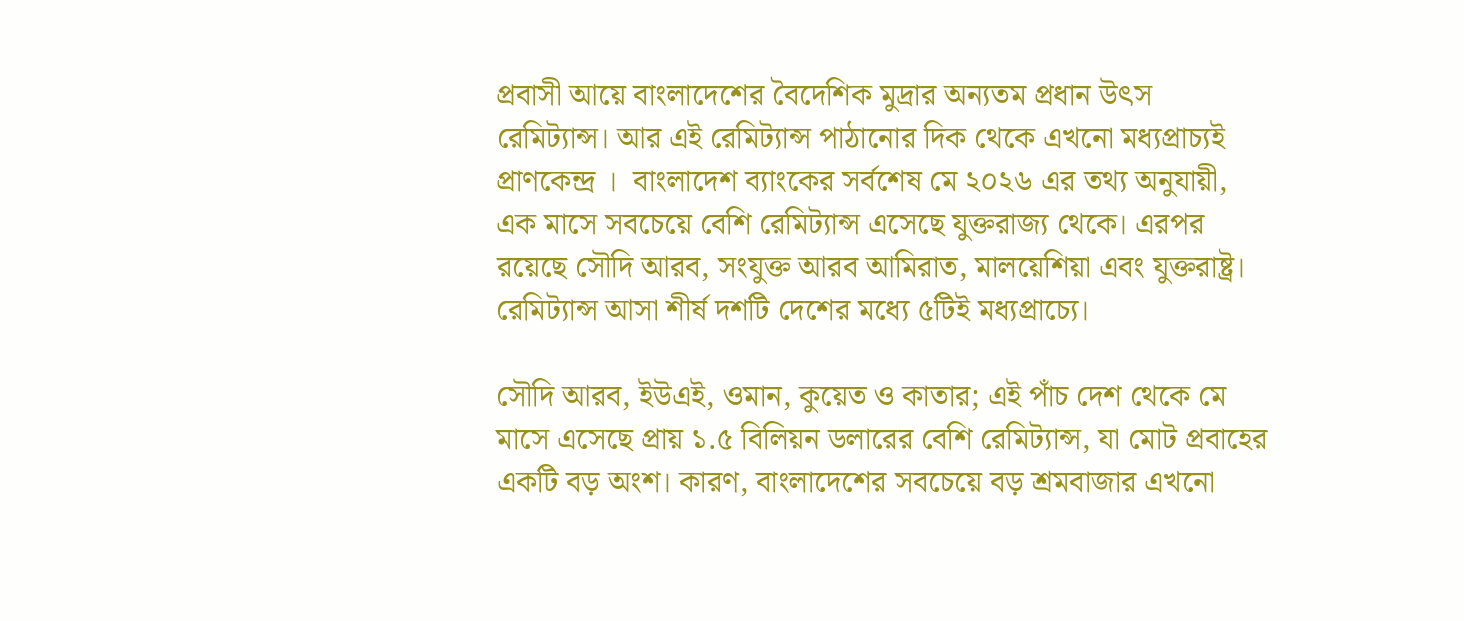প্রবাসী আয়ে বাংলাদেশের বৈদেশিক মুদ্রার অন্যতম প্রধান উৎস রেমিট্যান্স। আর এই রেমিট্যান্স পাঠানোর দিক থেকে এখনো মধ্যপ্রাচ্যই প্রাণকেন্দ্র ।  বাংলাদেশ ব্যাংকের সর্বশেষ মে ২০২৬ এর তথ্য অনুযায়ী, এক মাসে সবচেয়ে বেশি রেমিট্যান্স এসেছে যুক্তরাজ্য থেকে। এরপর রয়েছে সৌদি আরব, সংযুক্ত আরব আমিরাত, মালয়েশিয়া এবং যুক্তরাষ্ট্র। রেমিট্যান্স আসা শীর্ষ দশটি দেশের মধ্যে ৫টিই মধ্যপ্রাচ্যে।

সৌদি আরব, ইউএই, ওমান, কুয়েত ও কাতার; এই পাঁচ দেশ থেকে মে মাসে এসেছে প্রায় ১.৫ বিলিয়ন ডলারের বেশি রেমিট্যান্স, যা মোট প্রবাহের একটি বড় অংশ। কারণ, বাংলাদেশের সবচেয়ে বড় শ্রমবাজার এখনো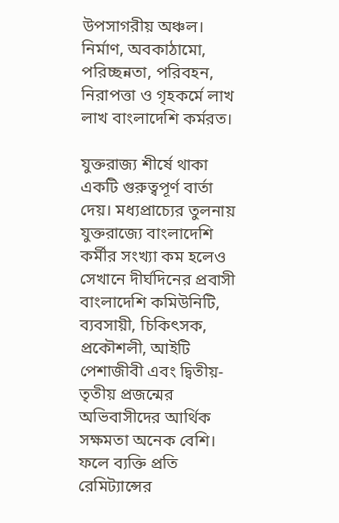উপসাগরীয় অঞ্চল। নির্মাণ, অবকাঠামো, পরিচ্ছন্নতা, পরিবহন, নিরাপত্তা ও গৃহকর্মে লাখ লাখ বাংলাদেশি কর্মরত।

যুক্তরাজ্য শীর্ষে থাকা একটি গুরুত্বপূর্ণ বার্তা দেয়। মধ্যপ্রাচ্যের তুলনায় যুক্তরাজ্যে বাংলাদেশি কর্মীর সংখ্যা কম হলেও সেখানে দীর্ঘদিনের প্রবাসী বাংলাদেশি কমিউনিটি, ব্যবসায়ী, চিকিৎসক, প্রকৌশলী, আইটি পেশাজীবী এবং দ্বিতীয়-তৃতীয় প্রজন্মের অভিবাসীদের আর্থিক সক্ষমতা অনেক বেশি। ফলে ব্যক্তি প্রতি রেমিট্যান্সের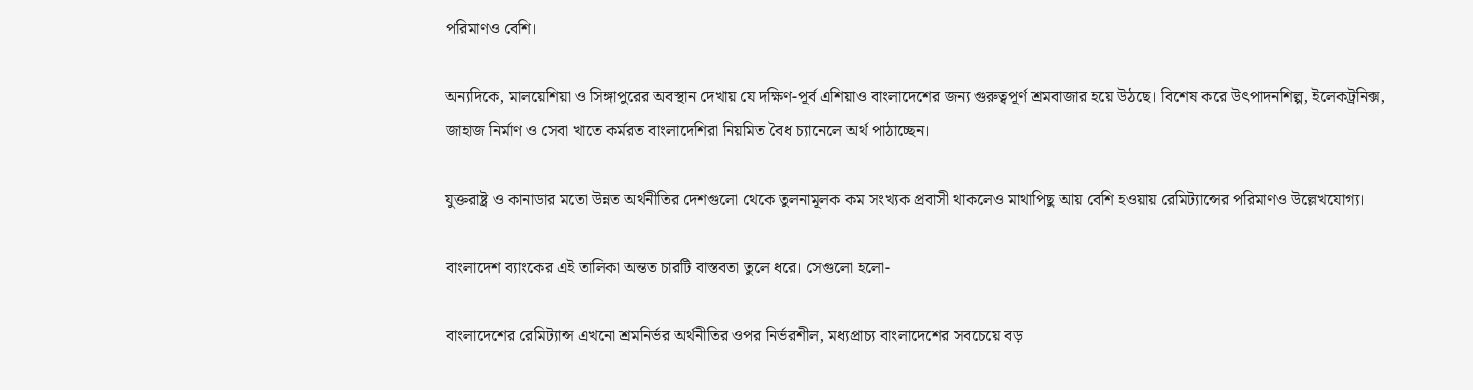পরিমাণও বেশি।

অন্যদিকে, মালয়েশিয়া ও সিঙ্গাপুরের অবস্থান দেখায় যে দক্ষিণ-পূর্ব এশিয়াও বাংলাদেশের জন্য গুরুত্বপূর্ণ শ্রমবাজার হয়ে উঠছে। বিশেষ করে উৎপাদনশিল্প, ইলেকট্রনিক্স, জাহাজ নির্মাণ ও সেবা খাতে কর্মরত বাংলাদেশিরা নিয়মিত বৈধ চ্যানেলে অর্থ পাঠাচ্ছেন।

যুক্তরাষ্ট্র ও কানাডার মতো উন্নত অর্থনীতির দেশগুলো থেকে তুলনামূলক কম সংখ্যক প্রবাসী থাকলেও মাথাপিছু আয় বেশি হওয়ায় রেমিট্যান্সের পরিমাণও উল্লেখযোগ্য।

বাংলাদেশ ব্যাংকের এই তালিকা অন্তত চারটি বাস্তবতা তুলে ধরে। সেগুলো হলো-

বাংলাদেশের রেমিট্যান্স এখনো শ্রমনির্ভর অর্থনীতির ওপর নির্ভরশীল, মধ্যপ্রাচ্য বাংলাদেশের সবচেয়ে বড়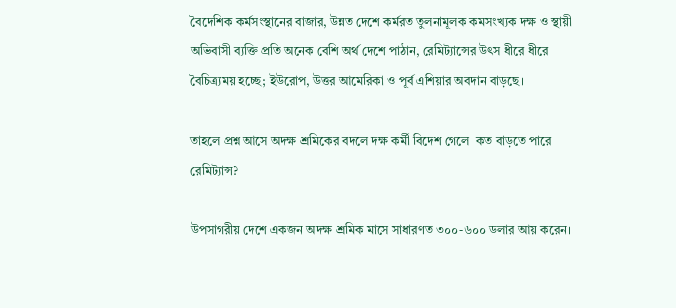বৈদেশিক কর্মসংস্থানের বাজার, উন্নত দেশে কর্মরত তুলনামূলক কমসংখ্যক দক্ষ ও স্থায়ী অভিবাসী ব্যক্তি প্রতি অনেক বেশি অর্থ দেশে পাঠান, রেমিট্যান্সের উৎস ধীরে ধীরে বৈচিত্র্যময় হচ্ছে; ইউরোপ, উত্তর আমেরিকা ও পূর্ব এশিয়ার অবদান বাড়ছে।

তাহলে প্রশ্ন আসে অদক্ষ শ্রমিকের বদলে দক্ষ কর্মী বিদেশ গেলে  কত বাড়তে পারে রেমিট্যান্স?

উপসাগরীয় দেশে একজন অদক্ষ শ্রমিক মাসে সাধারণত ৩০০-৬০০ ডলার আয় করেন।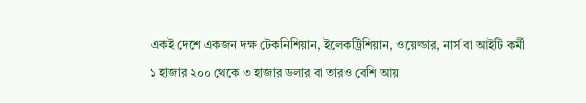একই দেশে একজন দক্ষ টেকনিশিয়ান, ইলেকট্রিশিয়ান, ওয়েল্ডার, নার্স বা আইটি কর্মী ১ হাজার ২০০ থেকে ৩ হাজার ডলার বা তারও বেশি আয়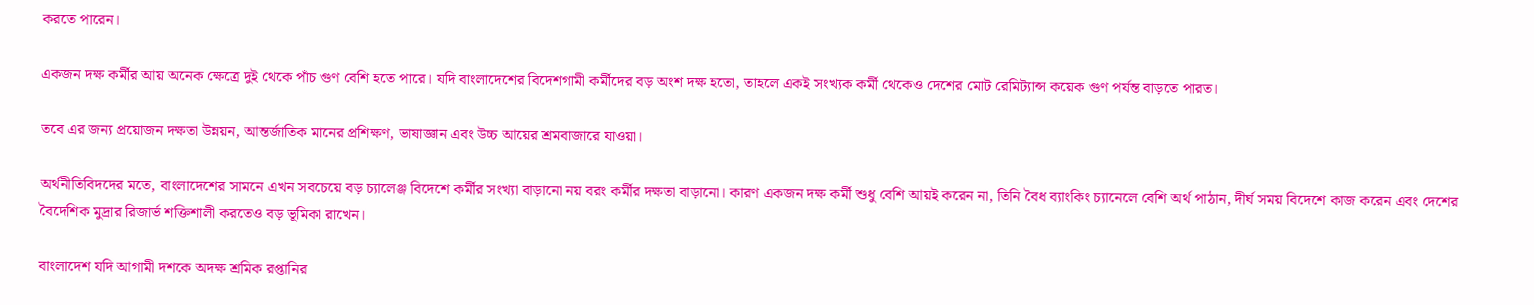করতে পারেন।

একজন দক্ষ কর্মীর আয় অনেক ক্ষেত্রে দুই থেকে পাঁচ গুণ বেশি হতে পারে। যদি বাংলাদেশের বিদেশগামী কর্মীদের বড় অংশ দক্ষ হতো, তাহলে একই সংখ্যক কর্মী থেকেও দেশের মোট রেমিট্যান্স কয়েক গুণ পর্যন্ত বাড়তে পারত।

তবে এর জন্য প্রয়োজন দক্ষতা উন্নয়ন, আন্তর্জাতিক মানের প্রশিক্ষণ, ভাষাজ্ঞান এবং উচ্চ আয়ের শ্রমবাজারে যাওয়া।

অর্থনীতিবিদদের মতে, বাংলাদেশের সামনে এখন সবচেয়ে বড় চ্যালেঞ্জ বিদেশে কর্মীর সংখ্যা বাড়ানো নয় বরং কর্মীর দক্ষতা বাড়ানো। কারণ একজন দক্ষ কর্মী শুধু বেশি আয়ই করেন না, তিনি বৈধ ব্যাংকিং চ্যানেলে বেশি অর্থ পাঠান, দীর্ঘ সময় বিদেশে কাজ করেন এবং দেশের বৈদেশিক মুদ্রার রিজার্ভ শক্তিশালী করতেও বড় ভূমিকা রাখেন।

বাংলাদেশ যদি আগামী দশকে অদক্ষ শ্রমিক রপ্তানির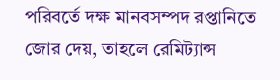পরিবর্তে দক্ষ মানবসম্পদ রপ্তানিতে জোর দেয়, তাহলে রেমিট্যান্স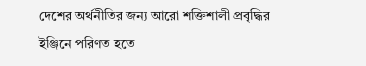দেশের অর্থনীতির জন্য আরো শক্তিশালী প্রবৃদ্ধির ইঞ্জিনে পরিণত হতে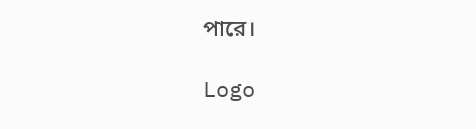পারে।

Logo